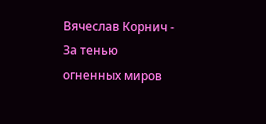Вячеслав Корнич - За тенью огненных миров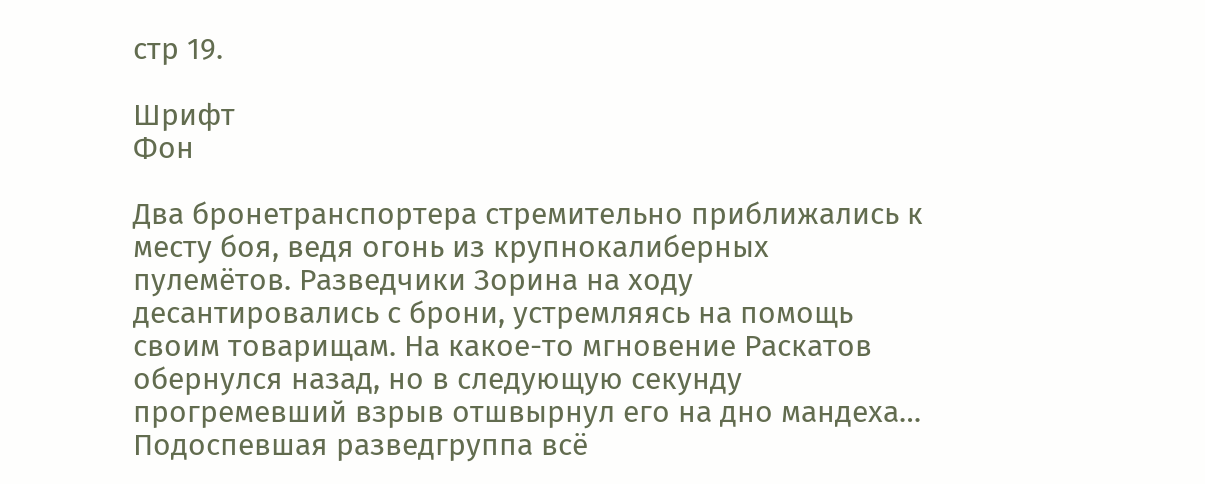стр 19.

Шрифт
Фон

Два бронетранспортера стремительно приближались к месту боя, ведя огонь из крупнокалиберных пулемётов. Разведчики Зорина на ходу десантировались с брони, устремляясь на помощь своим товарищам. На какое-то мгновение Раскатов обернулся назад, но в следующую секунду прогремевший взрыв отшвырнул его на дно мандеха… Подоспевшая разведгруппа всё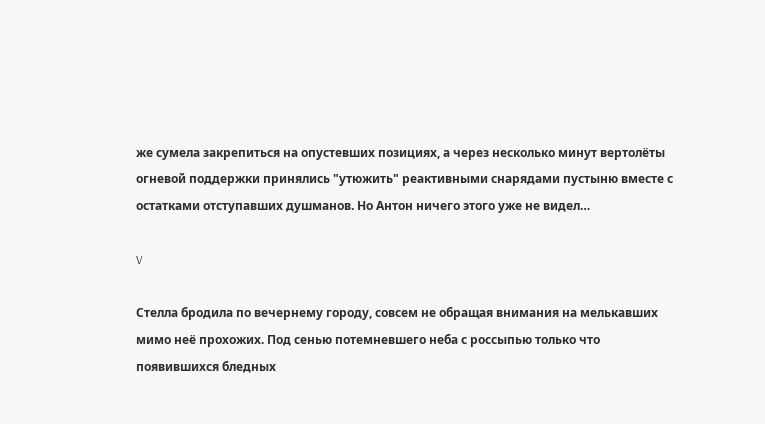же сумела закрепиться на опустевших позициях, а через несколько минут вертолёты огневой поддержки принялись "утюжить" реактивными снарядами пустыню вместе с остатками отступавших душманов. Но Антон ничего этого уже не видел…

V

Стелла бродила по вечернему городу, совсем не обращая внимания на мелькавших мимо неё прохожих. Под сенью потемневшего неба с россыпью только что появившихся бледных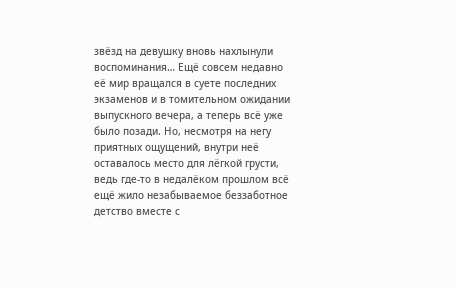звёзд на девушку вновь нахлынули воспоминания… Ещё совсем недавно её мир вращался в суете последних экзаменов и в томительном ожидании выпускного вечера, а теперь всё уже было позади. Но, несмотря на негу приятных ощущений, внутри неё оставалось место для лёгкой грусти, ведь где-то в недалёком прошлом всё ещё жило незабываемое беззаботное детство вместе с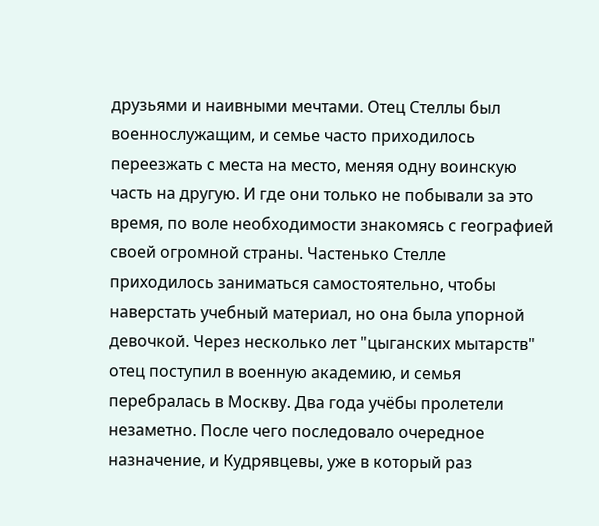друзьями и наивными мечтами. Отец Стеллы был военнослужащим, и семье часто приходилось переезжать с места на место, меняя одну воинскую часть на другую. И где они только не побывали за это время, по воле необходимости знакомясь с географией своей огромной страны. Частенько Стелле приходилось заниматься самостоятельно, чтобы наверстать учебный материал, но она была упорной девочкой. Через несколько лет "цыганских мытарств" отец поступил в военную академию, и семья перебралась в Москву. Два года учёбы пролетели незаметно. После чего последовало очередное назначение, и Кудрявцевы, уже в который раз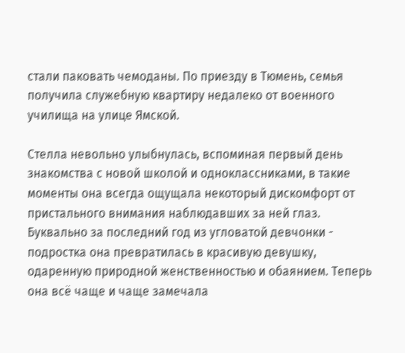стали паковать чемоданы. По приезду в Тюмень, семья получила служебную квартиру недалеко от военного училища на улице Ямской.

Стелла невольно улыбнулась, вспоминая первый день знакомства с новой школой и одноклассниками, в такие моменты она всегда ощущала некоторый дискомфорт от пристального внимания наблюдавших за ней глаз. Буквально за последний год из угловатой девчонки - подростка она превратилась в красивую девушку, одаренную природной женственностью и обаянием. Теперь она всё чаще и чаще замечала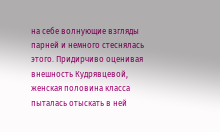на себе волнующие взгляды парней и немного стеснялась этого. Придирчиво оценивая внешность Кудрявцевой, женская половина класса пыталась отыскать в ней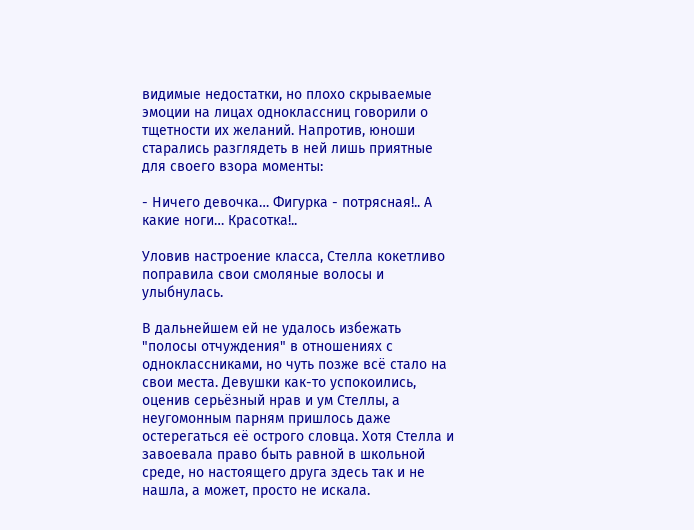видимые недостатки, но плохо скрываемые эмоции на лицах одноклассниц говорили о тщетности их желаний. Напротив, юноши старались разглядеть в ней лишь приятные для своего взора моменты:

- Ничего девочка… Фигурка - потрясная!.. А какие ноги… Красотка!..

Уловив настроение класса, Стелла кокетливо поправила свои смоляные волосы и улыбнулась.

В дальнейшем ей не удалось избежать "полосы отчуждения" в отношениях с одноклассниками, но чуть позже всё стало на свои места. Девушки как-то успокоились, оценив серьёзный нрав и ум Стеллы, а неугомонным парням пришлось даже остерегаться её острого словца. Хотя Стелла и завоевала право быть равной в школьной среде, но настоящего друга здесь так и не нашла, а может, просто не искала.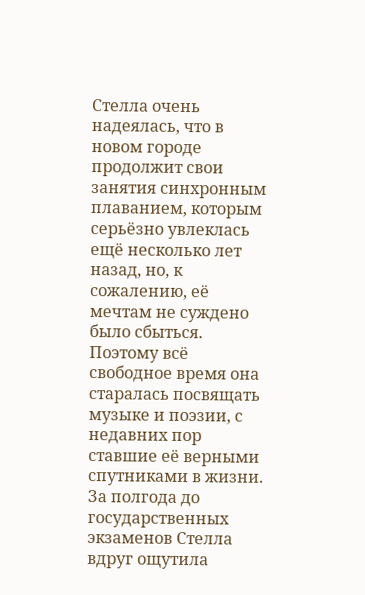Стелла очень надеялась, что в новом городе продолжит свои занятия синхронным плаванием, которым серьёзно увлеклась ещё несколько лет назад, но, к сожалению, её мечтам не суждено было сбыться. Поэтому всё свободное время она старалась посвящать музыке и поэзии, с недавних пор ставшие её верными спутниками в жизни. За полгода до государственных экзаменов Стелла вдруг ощутила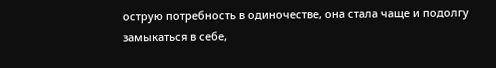острую потребность в одиночестве, она стала чаще и подолгу замыкаться в себе,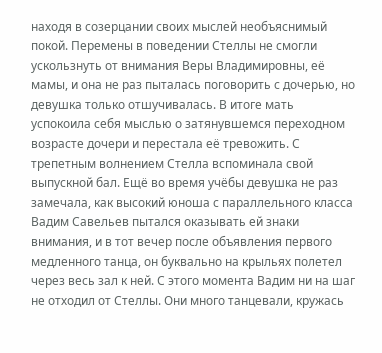находя в созерцании своих мыслей необъяснимый покой. Перемены в поведении Стеллы не смогли ускользнуть от внимания Веры Владимировны, её мамы, и она не раз пыталась поговорить с дочерью, но девушка только отшучивалась. В итоге мать успокоила себя мыслью о затянувшемся переходном возрасте дочери и перестала её тревожить. С трепетным волнением Стелла вспоминала свой выпускной бал. Ещё во время учёбы девушка не раз замечала, как высокий юноша с параллельного класса Вадим Савельев пытался оказывать ей знаки внимания, и в тот вечер после объявления первого медленного танца, он буквально на крыльях полетел через весь зал к ней. С этого момента Вадим ни на шаг не отходил от Стеллы. Они много танцевали, кружась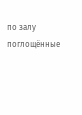по залу поглощённые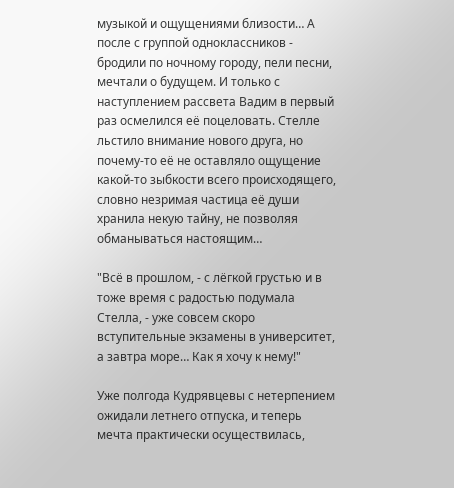музыкой и ощущениями близости… А после с группой одноклассников - бродили по ночному городу, пели песни, мечтали о будущем. И только с наступлением рассвета Вадим в первый раз осмелился её поцеловать. Стелле льстило внимание нового друга, но почему-то её не оставляло ощущение какой-то зыбкости всего происходящего, словно незримая частица её души хранила некую тайну, не позволяя обманываться настоящим…

"Всё в прошлом, - с лёгкой грустью и в тоже время с радостью подумала Стелла, - уже совсем скоро вступительные экзамены в университет, а завтра море… Как я хочу к нему!"

Уже полгода Кудрявцевы с нетерпением ожидали летнего отпуска, и теперь мечта практически осуществилась,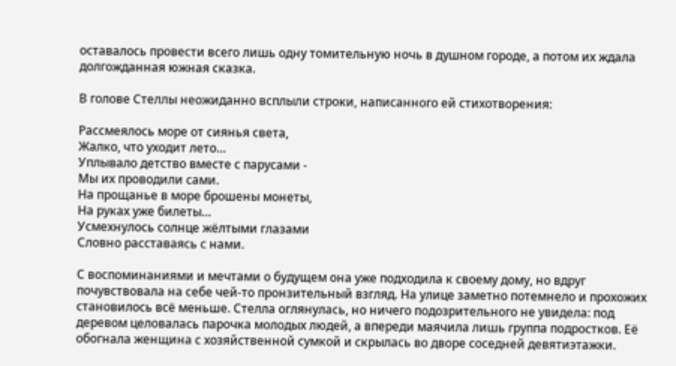оставалось провести всего лишь одну томительную ночь в душном городе, а потом их ждала долгожданная южная сказка.

В голове Стеллы неожиданно всплыли строки, написанного ей стихотворения:

Рассмеялось море от сиянья света,
Жалко, что уходит лето…
Уплывало детство вместе с парусами -
Мы их проводили сами.
На прощанье в море брошены монеты,
На руках уже билеты…
Усмехнулось солнце жёлтыми глазами
Словно расставаясь с нами.

С воспоминаниями и мечтами о будущем она уже подходила к своему дому, но вдруг почувствовала на себе чей-то пронзительный взгляд. На улице заметно потемнело и прохожих становилось всё меньше. Стелла оглянулась, но ничего подозрительного не увидела: под деревом целовалась парочка молодых людей, а впереди маячила лишь группа подростков. Её обогнала женщина с хозяйственной сумкой и скрылась во дворе соседней девятиэтажки.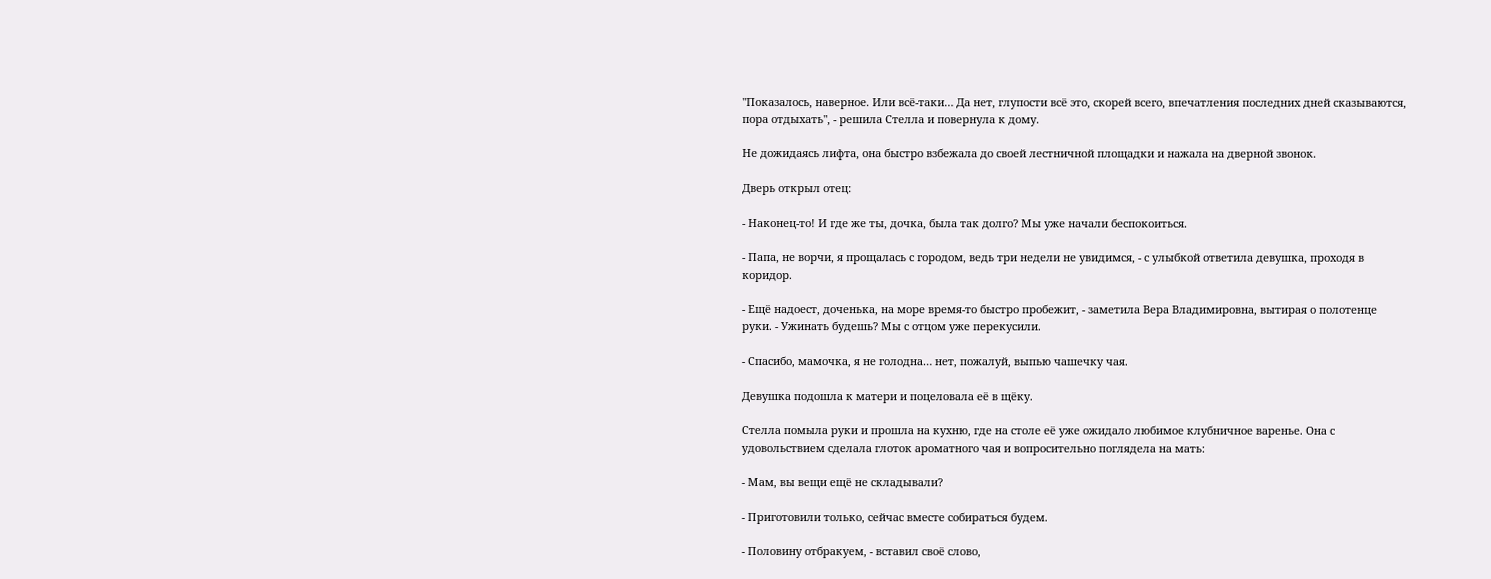"Показалось, наверное. Или всё-таки… Да нет, глупости всё это, скорей всего, впечатления последних дней сказываются, пора отдыхать", - решила Стелла и повернула к дому.

Не дожидаясь лифта, она быстро взбежала до своей лестничной площадки и нажала на дверной звонок.

Дверь открыл отец:

- Наконец-то! И где же ты, дочка, была так долго? Мы уже начали беспокоиться.

- Папа, не ворчи, я прощалась с городом, ведь три недели не увидимся, - с улыбкой ответила девушка, проходя в коридор.

- Ещё надоест, доченька, на море время-то быстро пробежит, - заметила Вера Владимировна, вытирая о полотенце руки. - Ужинать будешь? Мы с отцом уже перекусили.

- Спасибо, мамочка, я не голодна… нет, пожалуй, выпью чашечку чая.

Девушка подошла к матери и поцеловала её в щёку.

Стелла помыла руки и прошла на кухню, где на столе её уже ожидало любимое клубничное варенье. Она с удовольствием сделала глоток ароматного чая и вопросительно поглядела на мать:

- Мам, вы вещи ещё не складывали?

- Приготовили только, сейчас вместе собираться будем.

- Половину отбракуем, - вставил своё слово,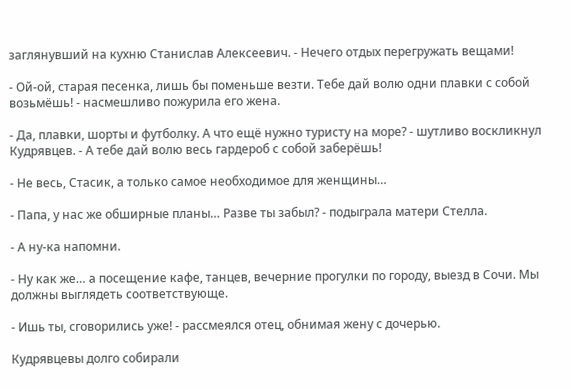заглянувший на кухню Станислав Алексеевич. - Нечего отдых перегружать вещами!

- Ой-ой, старая песенка, лишь бы поменьше везти. Тебе дай волю одни плавки с собой возьмёшь! - насмешливо пожурила его жена.

- Да, плавки, шорты и футболку. А что ещё нужно туристу на море? - шутливо воскликнул Кудрявцев. - А тебе дай волю весь гардероб с собой заберёшь!

- Не весь, Стасик, а только самое необходимое для женщины…

- Папа, у нас же обширные планы… Разве ты забыл? - подыграла матери Стелла.

- А ну-ка напомни.

- Ну как же… а посещение кафе, танцев, вечерние прогулки по городу, выезд в Сочи. Мы должны выглядеть соответствующе.

- Ишь ты, сговорились уже! - рассмеялся отец, обнимая жену с дочерью.

Кудрявцевы долго собирали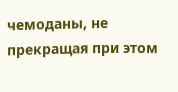чемоданы, не прекращая при этом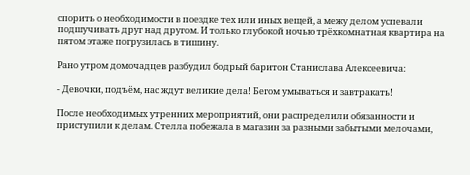спорить о необходимости в поездке тех или иных вещей, а межу делом успевали подшучивать друг над другом. И только глубокой ночью трёхкомнатная квартира на пятом этаже погрузилась в тишину.

Рано утром домочадцев разбудил бодрый баритон Станислава Алексеевича:

- Девочки, подъём, нас ждут великие дела! Бегом умываться и завтракать!

После необходимых утренних мероприятий, они распределили обязанности и приступили к делам. Стелла побежала в магазин за разными забытыми мелочами,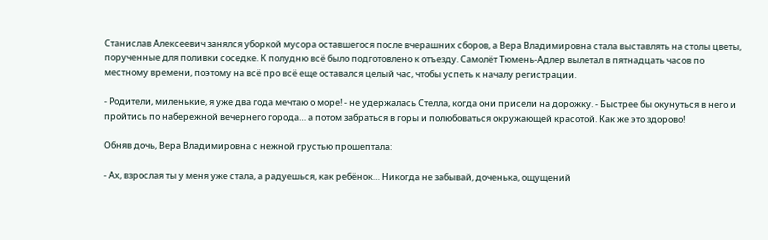Станислав Алексеевич занялся уборкой мусора оставшегося после вчерашних сборов, а Вера Владимировна стала выставлять на столы цветы, порученные для поливки соседке. К полудню всё было подготовлено к отъезду. Самолёт Тюмень-Адлер вылетал в пятнадцать часов по местному времени, поэтому на всё про всё еще оставался целый час, чтобы успеть к началу регистрации.

- Родители, миленькие, я уже два года мечтаю о море! - не удержалась Стелла, когда они присели на дорожку. - Быстрее бы окунуться в него и пройтись по набережной вечернего города… а потом забраться в горы и полюбоваться окружающей красотой. Как же это здорово!

Обняв дочь, Вера Владимировна с нежной грустью прошептала:

- Ах, взрослая ты у меня уже стала, а радуешься, как ребёнок… Никогда не забывай, доченька, ощущений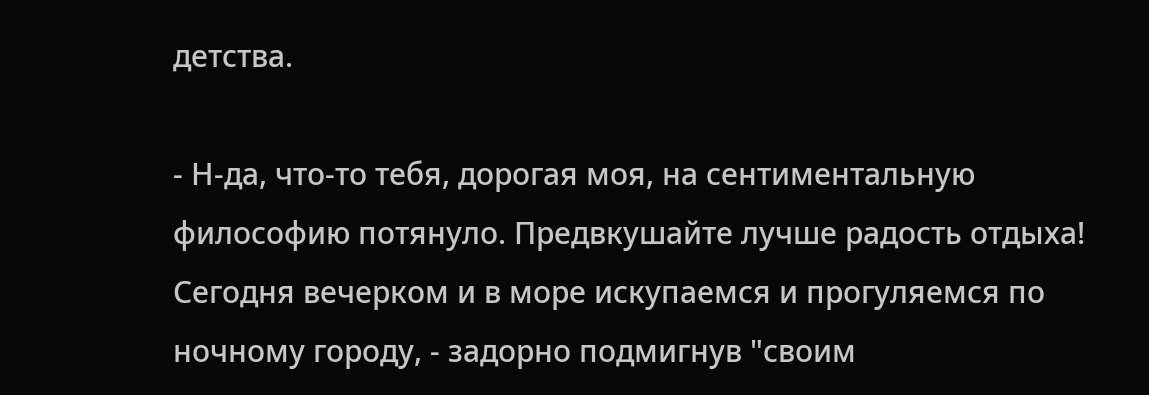детства.

- Н-да, что-то тебя, дорогая моя, на сентиментальную философию потянуло. Предвкушайте лучше радость отдыха! Сегодня вечерком и в море искупаемся и прогуляемся по ночному городу, - задорно подмигнув "своим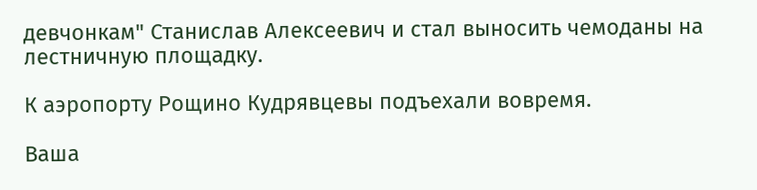девчонкам" Станислав Алексеевич и стал выносить чемоданы на лестничную площадку.

К аэропорту Рощино Кудрявцевы подъехали вовремя.

Ваша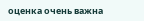оценка очень важна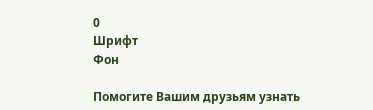0
Шрифт
Фон

Помогите Вашим друзьям узнать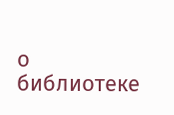о библиотеке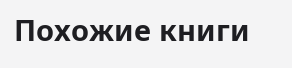Похожие книги